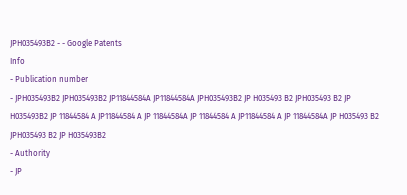JPH035493B2 - - Google Patents
Info
- Publication number
- JPH035493B2 JPH035493B2 JP11844584A JP11844584A JPH035493B2 JP H035493 B2 JPH035493 B2 JP H035493B2 JP 11844584 A JP11844584 A JP 11844584A JP 11844584 A JP11844584 A JP 11844584A JP H035493 B2 JPH035493 B2 JP H035493B2
- Authority
- JP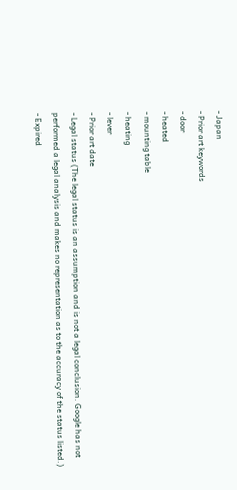- Japan
- Prior art keywords
- door
- heated
- mounting table
- heating
- lever
- Prior art date
- Legal status (The legal status is an assumption and is not a legal conclusion. Google has not performed a legal analysis and makes no representation as to the accuracy of the status listed.)
- Expired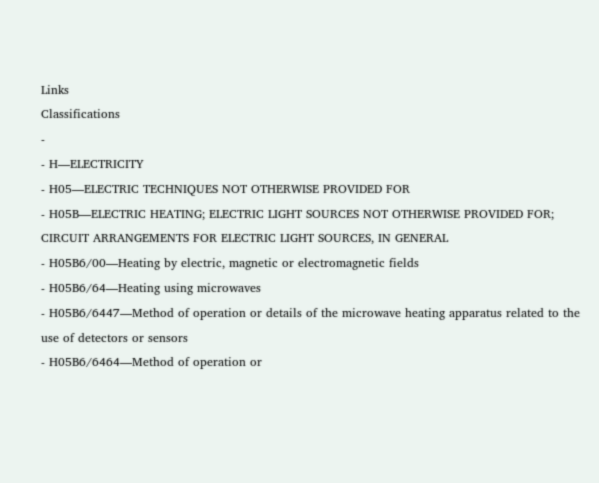Links
Classifications
-
- H—ELECTRICITY
- H05—ELECTRIC TECHNIQUES NOT OTHERWISE PROVIDED FOR
- H05B—ELECTRIC HEATING; ELECTRIC LIGHT SOURCES NOT OTHERWISE PROVIDED FOR; CIRCUIT ARRANGEMENTS FOR ELECTRIC LIGHT SOURCES, IN GENERAL
- H05B6/00—Heating by electric, magnetic or electromagnetic fields
- H05B6/64—Heating using microwaves
- H05B6/6447—Method of operation or details of the microwave heating apparatus related to the use of detectors or sensors
- H05B6/6464—Method of operation or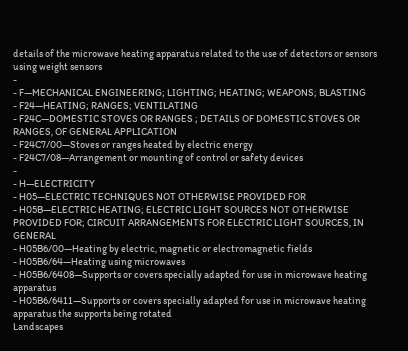details of the microwave heating apparatus related to the use of detectors or sensors using weight sensors
-
- F—MECHANICAL ENGINEERING; LIGHTING; HEATING; WEAPONS; BLASTING
- F24—HEATING; RANGES; VENTILATING
- F24C—DOMESTIC STOVES OR RANGES ; DETAILS OF DOMESTIC STOVES OR RANGES, OF GENERAL APPLICATION
- F24C7/00—Stoves or ranges heated by electric energy
- F24C7/08—Arrangement or mounting of control or safety devices
-
- H—ELECTRICITY
- H05—ELECTRIC TECHNIQUES NOT OTHERWISE PROVIDED FOR
- H05B—ELECTRIC HEATING; ELECTRIC LIGHT SOURCES NOT OTHERWISE PROVIDED FOR; CIRCUIT ARRANGEMENTS FOR ELECTRIC LIGHT SOURCES, IN GENERAL
- H05B6/00—Heating by electric, magnetic or electromagnetic fields
- H05B6/64—Heating using microwaves
- H05B6/6408—Supports or covers specially adapted for use in microwave heating apparatus
- H05B6/6411—Supports or covers specially adapted for use in microwave heating apparatus the supports being rotated
Landscapes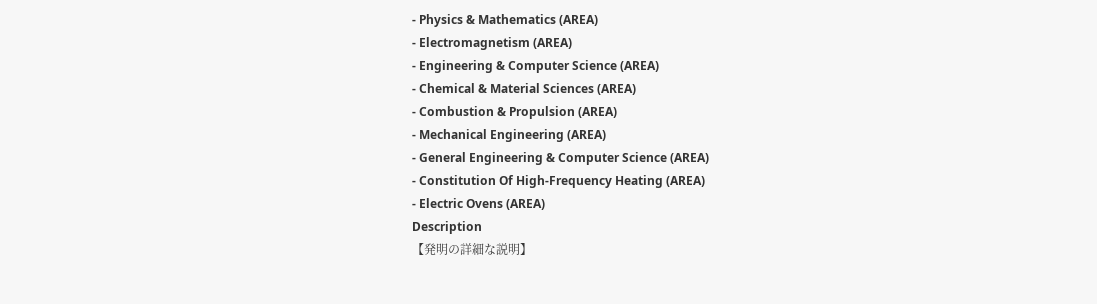- Physics & Mathematics (AREA)
- Electromagnetism (AREA)
- Engineering & Computer Science (AREA)
- Chemical & Material Sciences (AREA)
- Combustion & Propulsion (AREA)
- Mechanical Engineering (AREA)
- General Engineering & Computer Science (AREA)
- Constitution Of High-Frequency Heating (AREA)
- Electric Ovens (AREA)
Description
【発明の詳細な説明】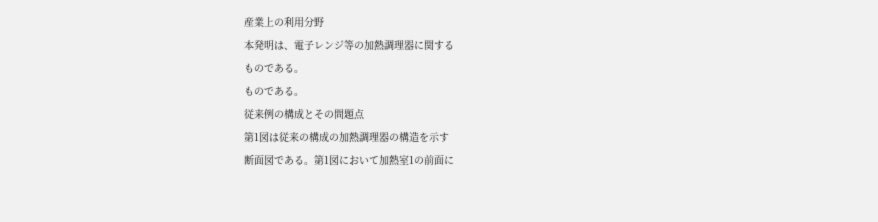産業上の利用分野
本発明は、電子レンジ等の加熱調理器に関する
ものである。
ものである。
従来例の構成とその問題点
第1図は従来の構成の加熱調理器の構造を示す
断面図である。第1図において加熱室1の前面に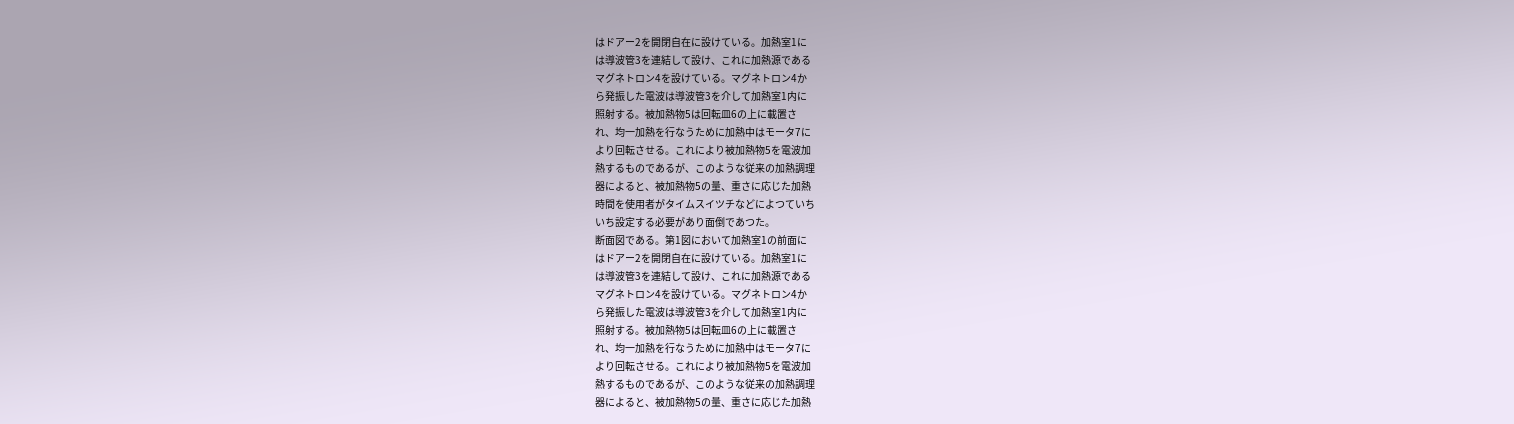はドアー2を開閉自在に設けている。加熱室1に
は導波管3を連結して設け、これに加熱源である
マグネトロン4を設けている。マグネトロン4か
ら発振した電波は導波管3を介して加熱室1内に
照射する。被加熱物5は回転皿6の上に載置さ
れ、均一加熱を行なうために加熱中はモータ7に
より回転させる。これにより被加熱物5を電波加
熱するものであるが、このような従来の加熱調理
器によると、被加熱物5の量、重さに応じた加熱
時間を使用者がタイムスイツチなどによつていち
いち設定する必要があり面倒であつた。
断面図である。第1図において加熱室1の前面に
はドアー2を開閉自在に設けている。加熱室1に
は導波管3を連結して設け、これに加熱源である
マグネトロン4を設けている。マグネトロン4か
ら発振した電波は導波管3を介して加熱室1内に
照射する。被加熱物5は回転皿6の上に載置さ
れ、均一加熱を行なうために加熱中はモータ7に
より回転させる。これにより被加熱物5を電波加
熱するものであるが、このような従来の加熱調理
器によると、被加熱物5の量、重さに応じた加熱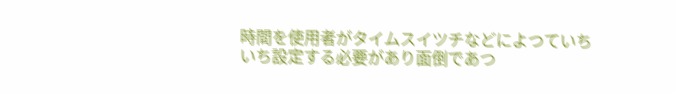時間を使用者がタイムスイツチなどによつていち
いち設定する必要があり面倒であつ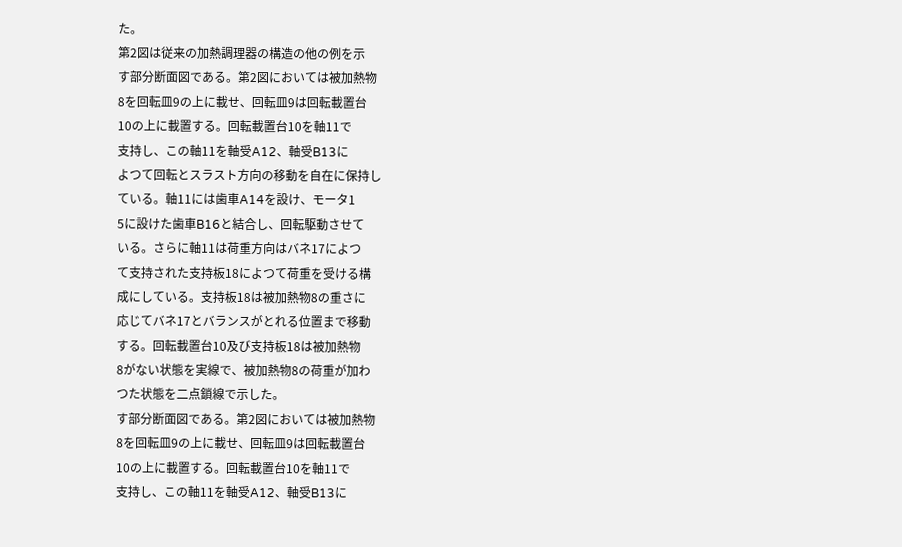た。
第2図は従来の加熱調理器の構造の他の例を示
す部分断面図である。第2図においては被加熱物
8を回転皿9の上に載せ、回転皿9は回転載置台
10の上に載置する。回転載置台10を軸11で
支持し、この軸11を軸受A12、軸受B13に
よつて回転とスラスト方向の移動を自在に保持し
ている。軸11には歯車A14を設け、モータ1
5に設けた歯車B16と結合し、回転駆動させて
いる。さらに軸11は荷重方向はバネ17によつ
て支持された支持板18によつて荷重を受ける構
成にしている。支持板18は被加熱物8の重さに
応じてバネ17とバランスがとれる位置まで移動
する。回転載置台10及び支持板18は被加熱物
8がない状態を実線で、被加熱物8の荷重が加わ
つた状態を二点鎖線で示した。
す部分断面図である。第2図においては被加熱物
8を回転皿9の上に載せ、回転皿9は回転載置台
10の上に載置する。回転載置台10を軸11で
支持し、この軸11を軸受A12、軸受B13に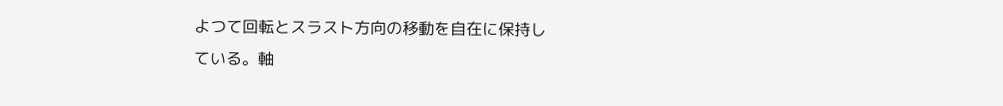よつて回転とスラスト方向の移動を自在に保持し
ている。軸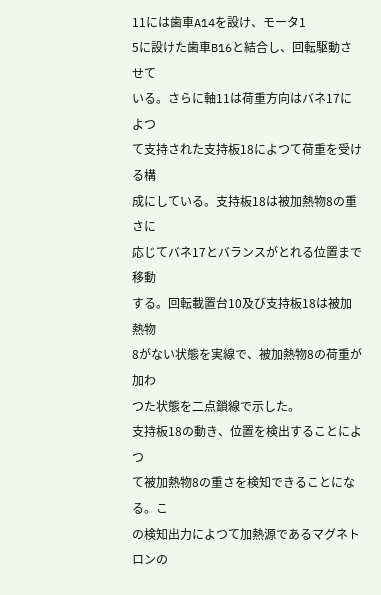11には歯車A14を設け、モータ1
5に設けた歯車B16と結合し、回転駆動させて
いる。さらに軸11は荷重方向はバネ17によつ
て支持された支持板18によつて荷重を受ける構
成にしている。支持板18は被加熱物8の重さに
応じてバネ17とバランスがとれる位置まで移動
する。回転載置台10及び支持板18は被加熱物
8がない状態を実線で、被加熱物8の荷重が加わ
つた状態を二点鎖線で示した。
支持板18の動き、位置を検出することによつ
て被加熱物8の重さを検知できることになる。こ
の検知出力によつて加熱源であるマグネトロンの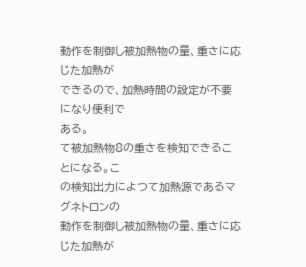動作を制御し被加熱物の量、重さに応じた加熱が
できるので、加熱時間の設定が不要になり便利で
ある。
て被加熱物8の重さを検知できることになる。こ
の検知出力によつて加熱源であるマグネトロンの
動作を制御し被加熱物の量、重さに応じた加熱が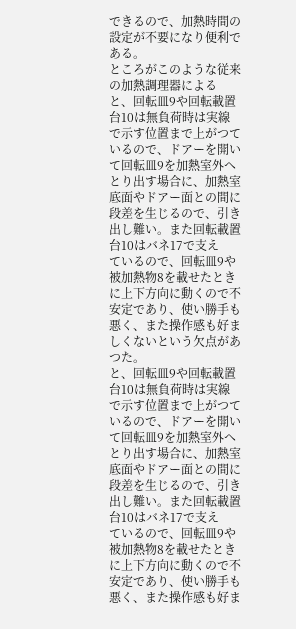できるので、加熱時間の設定が不要になり便利で
ある。
ところがこのような従来の加熱調理器による
と、回転皿9や回転載置台10は無負荷時は実線
で示す位置まで上がつているので、ドアーを開い
て回転皿9を加熱室外へとり出す場合に、加熱室
底面やドアー面との間に段差を生じるので、引き
出し難い。また回転載置台10はバネ17で支え
ているので、回転皿9や被加熱物8を載せたとき
に上下方向に動くので不安定であり、使い勝手も
悪く、また操作感も好ましくないという欠点があ
つた。
と、回転皿9や回転載置台10は無負荷時は実線
で示す位置まで上がつているので、ドアーを開い
て回転皿9を加熱室外へとり出す場合に、加熱室
底面やドアー面との間に段差を生じるので、引き
出し難い。また回転載置台10はバネ17で支え
ているので、回転皿9や被加熱物8を載せたとき
に上下方向に動くので不安定であり、使い勝手も
悪く、また操作感も好ま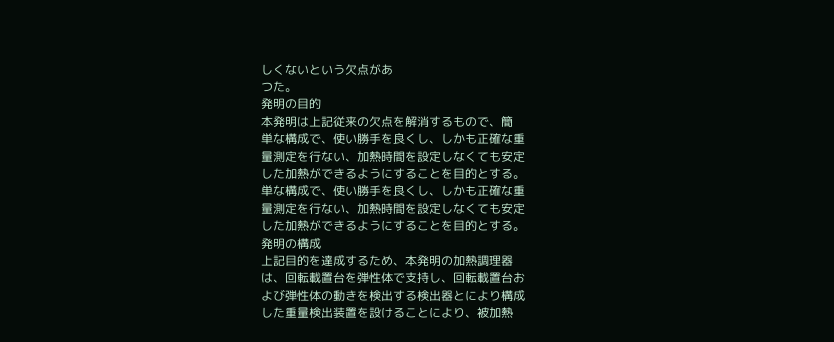しくないという欠点があ
つた。
発明の目的
本発明は上記従来の欠点を解消するもので、簡
単な構成で、使い勝手を良くし、しかも正確な重
量測定を行ない、加熱時間を設定しなくても安定
した加熱ができるようにすることを目的とする。
単な構成で、使い勝手を良くし、しかも正確な重
量測定を行ない、加熱時間を設定しなくても安定
した加熱ができるようにすることを目的とする。
発明の構成
上記目的を達成するため、本発明の加熱調理器
は、回転載置台を弾性体で支持し、回転載置台お
よび弾性体の動きを検出する検出器とにより構成
した重量検出装置を設けることにより、被加熱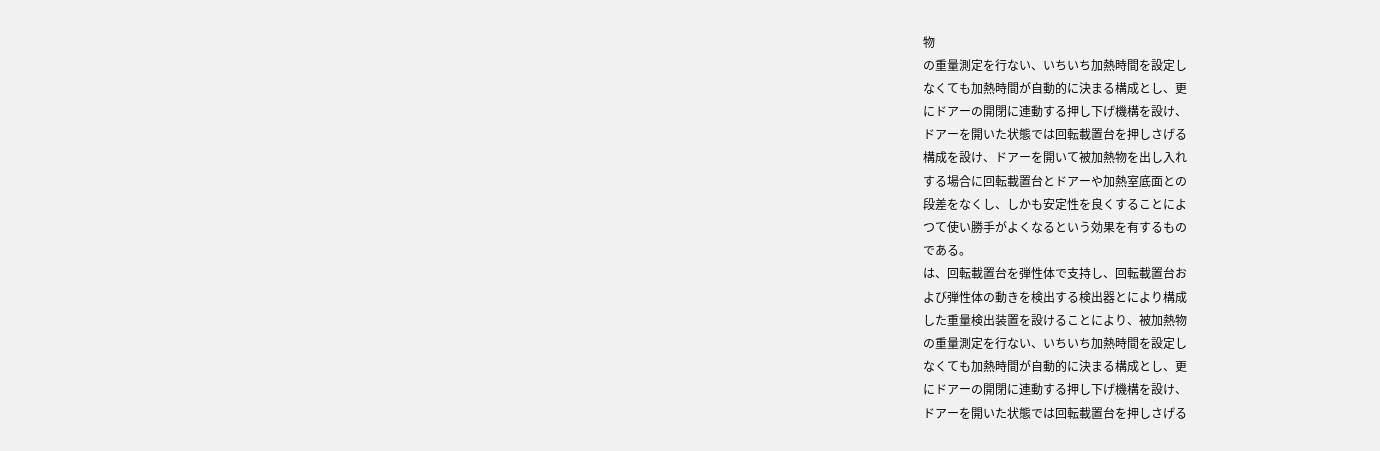物
の重量測定を行ない、いちいち加熱時間を設定し
なくても加熱時間が自動的に決まる構成とし、更
にドアーの開閉に連動する押し下げ機構を設け、
ドアーを開いた状態では回転載置台を押しさげる
構成を設け、ドアーを開いて被加熱物を出し入れ
する場合に回転載置台とドアーや加熱室底面との
段差をなくし、しかも安定性を良くすることによ
つて使い勝手がよくなるという効果を有するもの
である。
は、回転載置台を弾性体で支持し、回転載置台お
よび弾性体の動きを検出する検出器とにより構成
した重量検出装置を設けることにより、被加熱物
の重量測定を行ない、いちいち加熱時間を設定し
なくても加熱時間が自動的に決まる構成とし、更
にドアーの開閉に連動する押し下げ機構を設け、
ドアーを開いた状態では回転載置台を押しさげる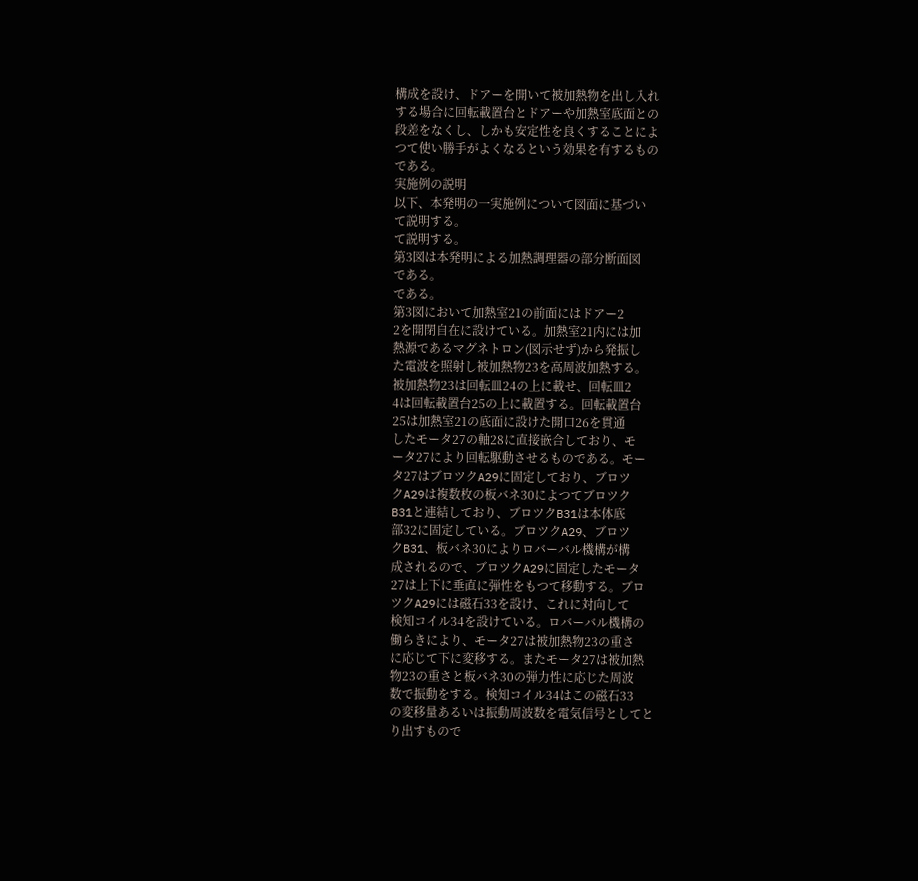構成を設け、ドアーを開いて被加熱物を出し入れ
する場合に回転載置台とドアーや加熱室底面との
段差をなくし、しかも安定性を良くすることによ
つて使い勝手がよくなるという効果を有するもの
である。
実施例の説明
以下、本発明の一実施例について図面に基づい
て説明する。
て説明する。
第3図は本発明による加熱調理器の部分断面図
である。
である。
第3図において加熱室21の前面にはドアー2
2を開閉自在に設けている。加熱室21内には加
熱源であるマグネトロン(図示せず)から発振し
た電波を照射し被加熱物23を高周波加熱する。
被加熱物23は回転皿24の上に載せ、回転皿2
4は回転載置台25の上に載置する。回転載置台
25は加熱室21の底面に設けた開口26を貫通
したモータ27の軸28に直接嵌合しており、モ
ータ27により回転駆動させるものである。モー
タ27はブロツクA29に固定しており、ブロツ
クA29は複数枚の板バネ30によつてブロツク
B31と連結しており、ブロツクB31は本体底
部32に固定している。ブロツクA29、ブロツ
クB31、板バネ30によりロバーバル機構が構
成されるので、ブロツクA29に固定したモータ
27は上下に垂直に弾性をもつて移動する。ブロ
ツクA29には磁石33を設け、これに対向して
検知コイル34を設けている。ロバーバル機構の
働らきにより、モータ27は被加熱物23の重さ
に応じて下に変移する。またモータ27は被加熱
物23の重さと板バネ30の弾力性に応じた周波
数で振動をする。検知コイル34はこの磁石33
の変移量あるいは振動周波数を電気信号としてと
り出すもので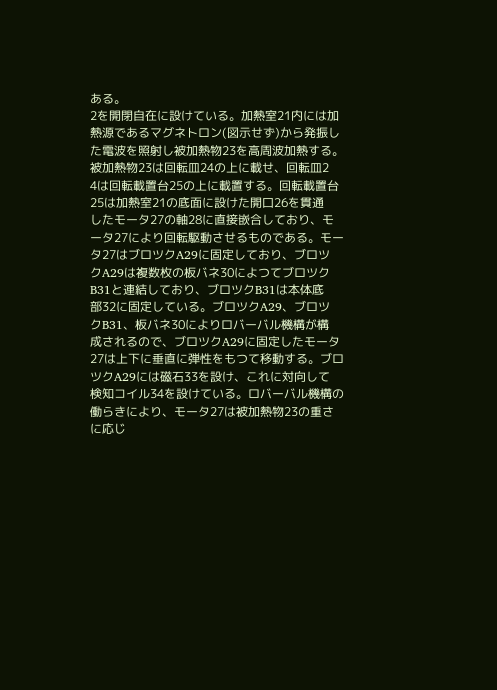ある。
2を開閉自在に設けている。加熱室21内には加
熱源であるマグネトロン(図示せず)から発振し
た電波を照射し被加熱物23を高周波加熱する。
被加熱物23は回転皿24の上に載せ、回転皿2
4は回転載置台25の上に載置する。回転載置台
25は加熱室21の底面に設けた開口26を貫通
したモータ27の軸28に直接嵌合しており、モ
ータ27により回転駆動させるものである。モー
タ27はブロツクA29に固定しており、ブロツ
クA29は複数枚の板バネ30によつてブロツク
B31と連結しており、ブロツクB31は本体底
部32に固定している。ブロツクA29、ブロツ
クB31、板バネ30によりロバーバル機構が構
成されるので、ブロツクA29に固定したモータ
27は上下に垂直に弾性をもつて移動する。ブロ
ツクA29には磁石33を設け、これに対向して
検知コイル34を設けている。ロバーバル機構の
働らきにより、モータ27は被加熱物23の重さ
に応じ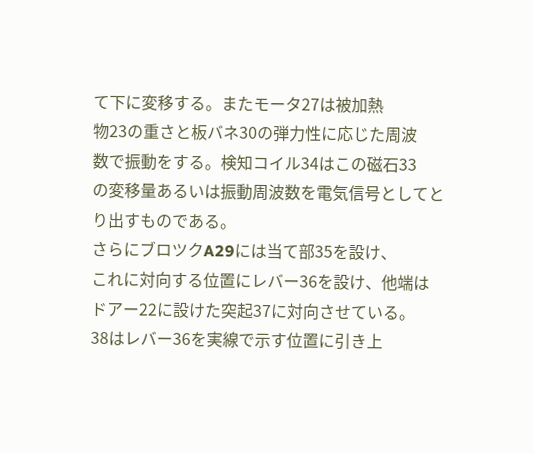て下に変移する。またモータ27は被加熱
物23の重さと板バネ30の弾力性に応じた周波
数で振動をする。検知コイル34はこの磁石33
の変移量あるいは振動周波数を電気信号としてと
り出すものである。
さらにブロツクA29には当て部35を設け、
これに対向する位置にレバー36を設け、他端は
ドアー22に設けた突起37に対向させている。
38はレバー36を実線で示す位置に引き上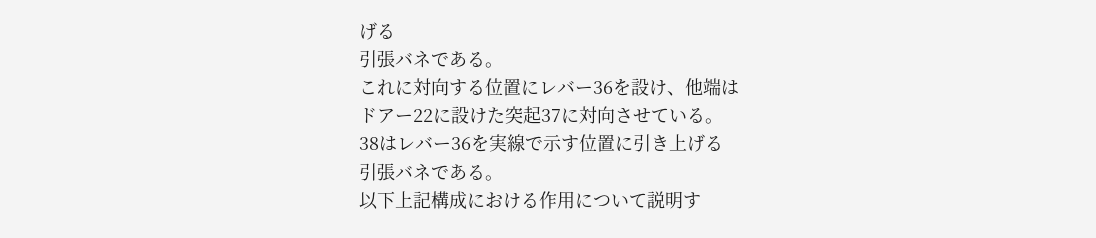げる
引張バネである。
これに対向する位置にレバー36を設け、他端は
ドアー22に設けた突起37に対向させている。
38はレバー36を実線で示す位置に引き上げる
引張バネである。
以下上記構成における作用について説明す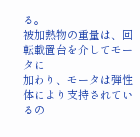る。
被加熱物の重量は、回転載置台を介してモータに
加わり、モータは弾性体により支持されているの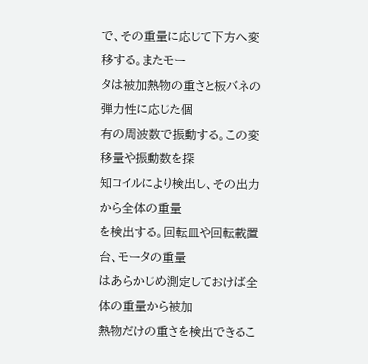で、その重量に応じて下方へ変移する。またモー
タは被加熱物の重さと板バネの弾力性に応じた個
有の周波数で振動する。この変移量や振動数を探
知コイルにより検出し、その出力から全体の重量
を検出する。回転皿や回転載置台、モータの重量
はあらかじめ測定しておけば全体の重量から被加
熱物だけの重さを検出できるこ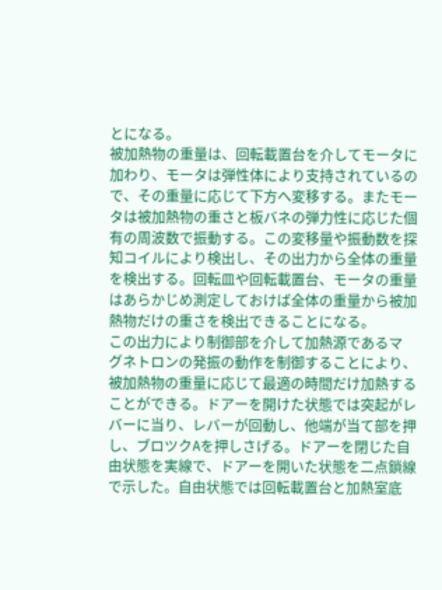とになる。
被加熱物の重量は、回転載置台を介してモータに
加わり、モータは弾性体により支持されているの
で、その重量に応じて下方へ変移する。またモー
タは被加熱物の重さと板バネの弾力性に応じた個
有の周波数で振動する。この変移量や振動数を探
知コイルにより検出し、その出力から全体の重量
を検出する。回転皿や回転載置台、モータの重量
はあらかじめ測定しておけば全体の重量から被加
熱物だけの重さを検出できることになる。
この出力により制御部を介して加熱源であるマ
グネトロンの発振の動作を制御することにより、
被加熱物の重量に応じて最適の時間だけ加熱する
ことができる。ドアーを開けた状態では突起がレ
バーに当り、レバーが回動し、他端が当て部を押
し、ブロツクAを押しさげる。ドアーを閉じた自
由状態を実線で、ドアーを開いた状態を二点鎖線
で示した。自由状態では回転載置台と加熱室底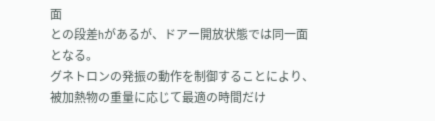面
との段差hがあるが、ドアー開放状態では同一面
となる。
グネトロンの発振の動作を制御することにより、
被加熱物の重量に応じて最適の時間だけ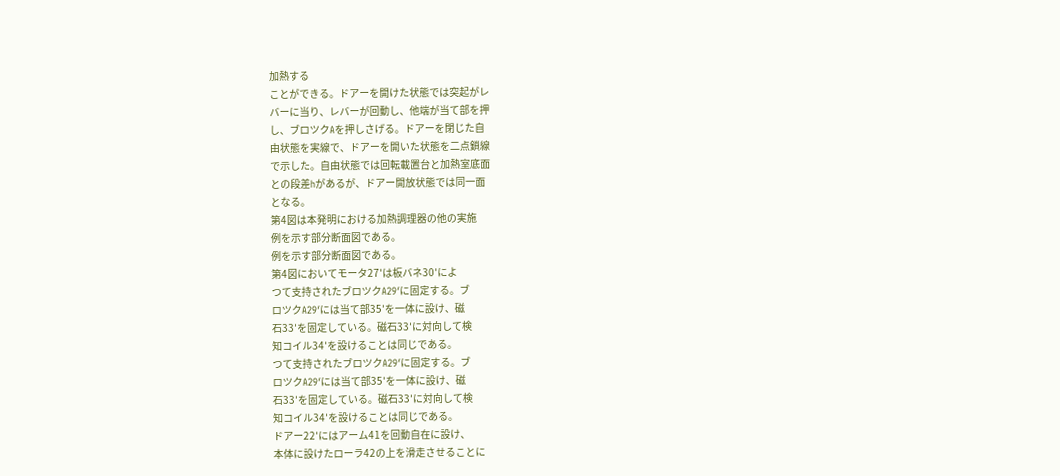加熱する
ことができる。ドアーを開けた状態では突起がレ
バーに当り、レバーが回動し、他端が当て部を押
し、ブロツクAを押しさげる。ドアーを閉じた自
由状態を実線で、ドアーを開いた状態を二点鎖線
で示した。自由状態では回転載置台と加熱室底面
との段差hがあるが、ドアー開放状態では同一面
となる。
第4図は本発明における加熱調理器の他の実施
例を示す部分断面図である。
例を示す部分断面図である。
第4図においてモータ27′は板バネ30′によ
つて支持されたブロツクA29′に固定する。ブ
ロツクA29′には当て部35′を一体に設け、磁
石33′を固定している。磁石33′に対向して検
知コイル34′を設けることは同じである。
つて支持されたブロツクA29′に固定する。ブ
ロツクA29′には当て部35′を一体に設け、磁
石33′を固定している。磁石33′に対向して検
知コイル34′を設けることは同じである。
ドアー22′にはアーム41を回動自在に設け、
本体に設けたローラ42の上を滑走させることに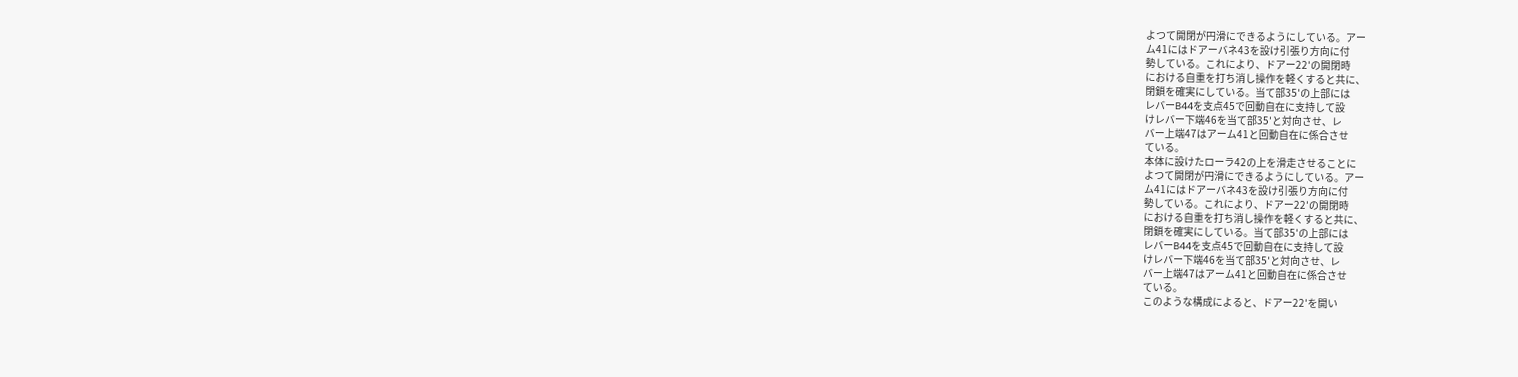よつて開閉が円滑にできるようにしている。アー
ム41にはドアーバネ43を設け引張り方向に付
勢している。これにより、ドアー22′の開閉時
における自重を打ち消し操作を軽くすると共に、
閉鎖を確実にしている。当て部35′の上部には
レバーB44を支点45で回動自在に支持して設
けレバー下端46を当て部35′と対向させ、レ
バー上端47はアーム41と回動自在に係合させ
ている。
本体に設けたローラ42の上を滑走させることに
よつて開閉が円滑にできるようにしている。アー
ム41にはドアーバネ43を設け引張り方向に付
勢している。これにより、ドアー22′の開閉時
における自重を打ち消し操作を軽くすると共に、
閉鎖を確実にしている。当て部35′の上部には
レバーB44を支点45で回動自在に支持して設
けレバー下端46を当て部35′と対向させ、レ
バー上端47はアーム41と回動自在に係合させ
ている。
このような構成によると、ドアー22′を開い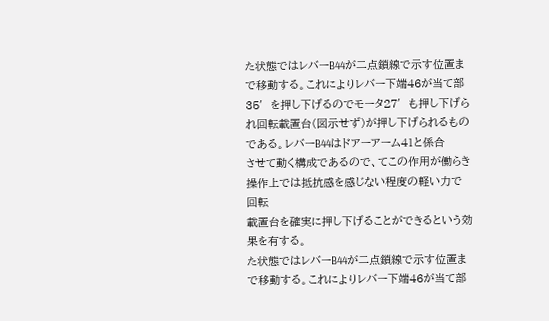た状態ではレバーB44が二点鎖線で示す位置ま
で移動する。これによりレバー下端46が当て部
35′を押し下げるのでモータ27′も押し下げら
れ回転載置台(図示せず)が押し下げられるもの
である。レバーB44はドアーアーム41と係合
させて動く構成であるので、てこの作用が働らき
操作上では抵抗感を感じない程度の軽い力で回転
載置台を確実に押し下げることができるという効
果を有する。
た状態ではレバーB44が二点鎖線で示す位置ま
で移動する。これによりレバー下端46が当て部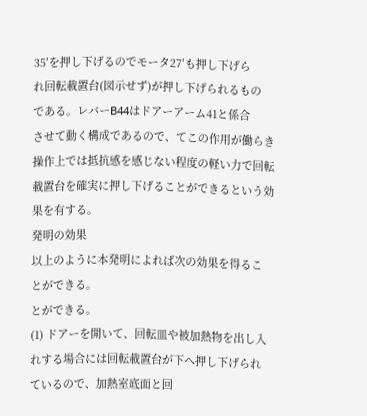35′を押し下げるのでモータ27′も押し下げら
れ回転載置台(図示せず)が押し下げられるもの
である。レバーB44はドアーアーム41と係合
させて動く構成であるので、てこの作用が働らき
操作上では抵抗感を感じない程度の軽い力で回転
載置台を確実に押し下げることができるという効
果を有する。
発明の効果
以上のように本発明によれば次の効果を得るこ
とができる。
とができる。
(1) ドアーを開いて、回転皿や被加熱物を出し入
れする場合には回転載置台が下へ押し下げられ
ているので、加熱室底面と回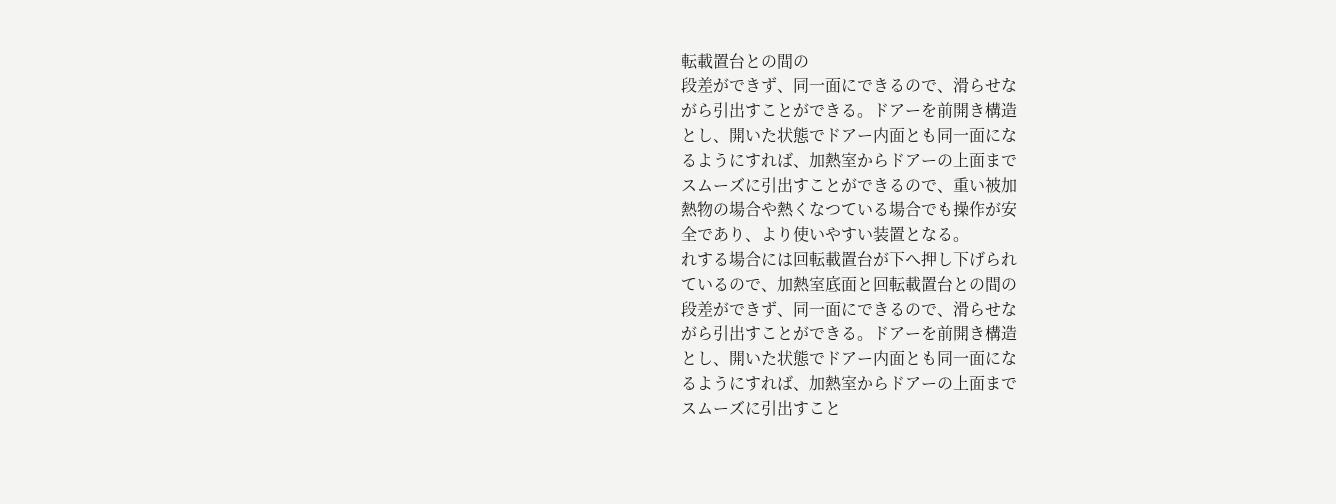転載置台との間の
段差ができず、同一面にできるので、滑らせな
がら引出すことができる。ドアーを前開き構造
とし、開いた状態でドアー内面とも同一面にな
るようにすれば、加熱室からドアーの上面まで
スムーズに引出すことができるので、重い被加
熱物の場合や熱くなつている場合でも操作が安
全であり、より使いやすい装置となる。
れする場合には回転載置台が下へ押し下げられ
ているので、加熱室底面と回転載置台との間の
段差ができず、同一面にできるので、滑らせな
がら引出すことができる。ドアーを前開き構造
とし、開いた状態でドアー内面とも同一面にな
るようにすれば、加熱室からドアーの上面まで
スムーズに引出すこと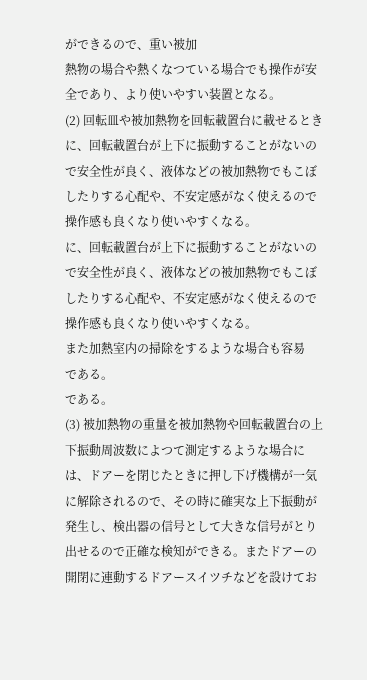ができるので、重い被加
熱物の場合や熱くなつている場合でも操作が安
全であり、より使いやすい装置となる。
(2) 回転皿や被加熱物を回転載置台に載せるとき
に、回転載置台が上下に振動することがないの
で安全性が良く、液体などの被加熱物でもこぼ
したりする心配や、不安定感がなく使えるので
操作感も良くなり使いやすくなる。
に、回転載置台が上下に振動することがないの
で安全性が良く、液体などの被加熱物でもこぼ
したりする心配や、不安定感がなく使えるので
操作感も良くなり使いやすくなる。
また加熱室内の掃除をするような場合も容易
である。
である。
(3) 被加熱物の重量を被加熱物や回転載置台の上
下振動周波数によつて測定するような場合に
は、ドアーを閉じたときに押し下げ機構が一気
に解除されるので、その時に確実な上下振動が
発生し、検出器の信号として大きな信号がとり
出せるので正確な検知ができる。またドアーの
開閉に連動するドアースイツチなどを設けてお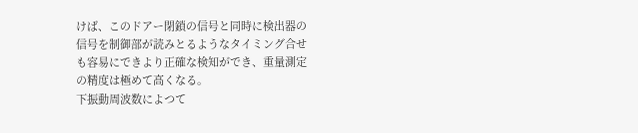けば、このドアー閉鎖の信号と同時に検出器の
信号を制御部が読みとるようなタイミング合せ
も容易にできより正確な検知ができ、重量測定
の精度は極めて高くなる。
下振動周波数によつて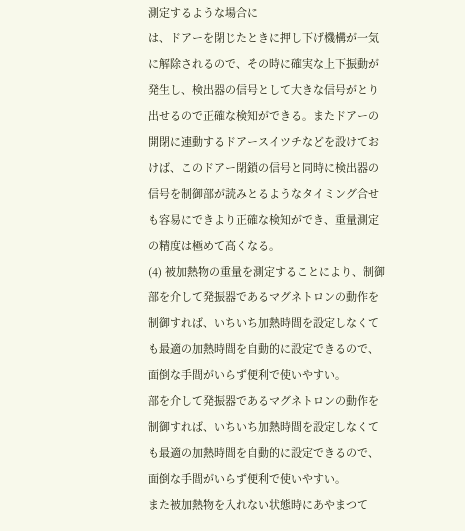測定するような場合に
は、ドアーを閉じたときに押し下げ機構が一気
に解除されるので、その時に確実な上下振動が
発生し、検出器の信号として大きな信号がとり
出せるので正確な検知ができる。またドアーの
開閉に連動するドアースイツチなどを設けてお
けば、このドアー閉鎖の信号と同時に検出器の
信号を制御部が読みとるようなタイミング合せ
も容易にできより正確な検知ができ、重量測定
の精度は極めて高くなる。
(4) 被加熱物の重量を測定することにより、制御
部を介して発振器であるマグネトロンの動作を
制御すれば、いちいち加熱時間を設定しなくて
も最適の加熱時間を自動的に設定できるので、
面倒な手間がいらず便利で使いやすい。
部を介して発振器であるマグネトロンの動作を
制御すれば、いちいち加熱時間を設定しなくて
も最適の加熱時間を自動的に設定できるので、
面倒な手間がいらず便利で使いやすい。
また被加熱物を入れない状態時にあやまつて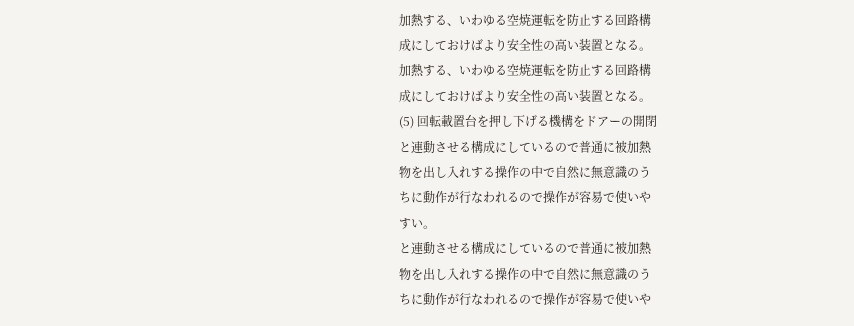加熱する、いわゆる空焼運転を防止する回路構
成にしておけばより安全性の高い装置となる。
加熱する、いわゆる空焼運転を防止する回路構
成にしておけばより安全性の高い装置となる。
(5) 回転載置台を押し下げる機構をドアーの開閉
と連動させる構成にしているので普通に被加熱
物を出し入れする操作の中で自然に無意識のう
ちに動作が行なわれるので操作が容易で使いや
すい。
と連動させる構成にしているので普通に被加熱
物を出し入れする操作の中で自然に無意識のう
ちに動作が行なわれるので操作が容易で使いや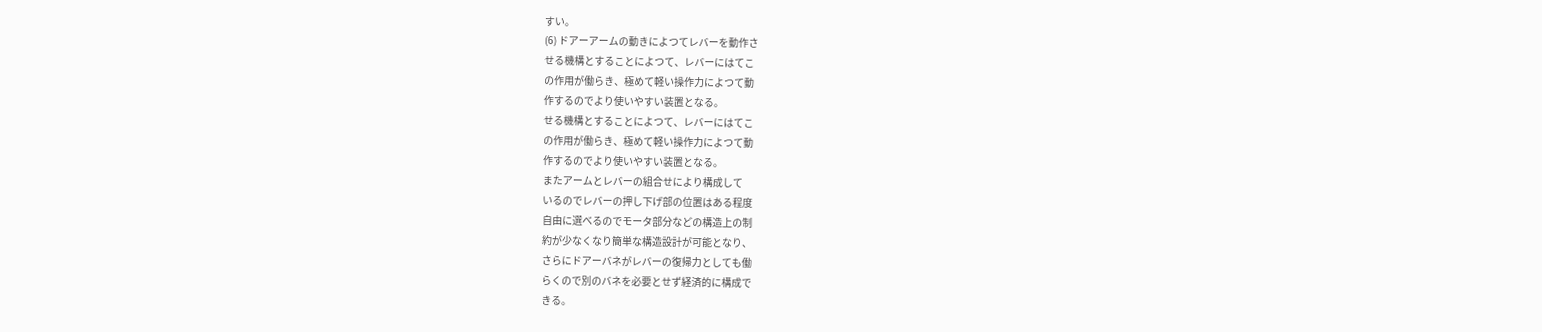すい。
(6) ドアーアームの動きによつてレバーを動作さ
せる機構とすることによつて、レバーにはてこ
の作用が働らき、極めて軽い操作力によつて動
作するのでより使いやすい装置となる。
せる機構とすることによつて、レバーにはてこ
の作用が働らき、極めて軽い操作力によつて動
作するのでより使いやすい装置となる。
またアームとレバーの組合せにより構成して
いるのでレバーの押し下げ部の位置はある程度
自由に選べるのでモータ部分などの構造上の制
約が少なくなり簡単な構造設計が可能となり、
さらにドアーバネがレバーの復帰力としても働
らくので別のバネを必要とせず経済的に構成で
きる。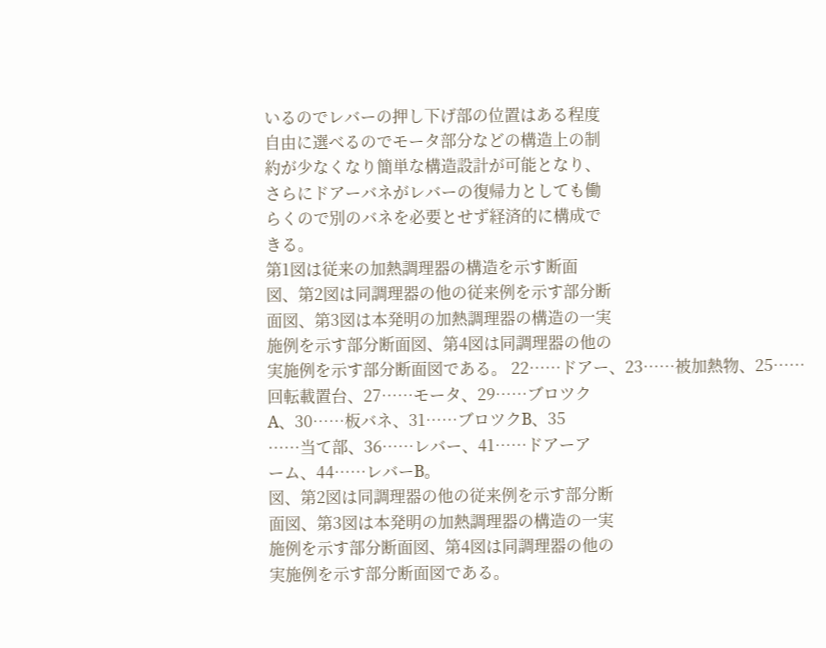いるのでレバーの押し下げ部の位置はある程度
自由に選べるのでモータ部分などの構造上の制
約が少なくなり簡単な構造設計が可能となり、
さらにドアーバネがレバーの復帰力としても働
らくので別のバネを必要とせず経済的に構成で
きる。
第1図は従来の加熱調理器の構造を示す断面
図、第2図は同調理器の他の従来例を示す部分断
面図、第3図は本発明の加熱調理器の構造の一実
施例を示す部分断面図、第4図は同調理器の他の
実施例を示す部分断面図である。 22……ドアー、23……被加熱物、25……
回転載置台、27……モータ、29……ブロツク
A、30……板バネ、31……ブロツクB、35
……当て部、36……レバー、41……ドアーア
ーム、44……レバーB。
図、第2図は同調理器の他の従来例を示す部分断
面図、第3図は本発明の加熱調理器の構造の一実
施例を示す部分断面図、第4図は同調理器の他の
実施例を示す部分断面図である。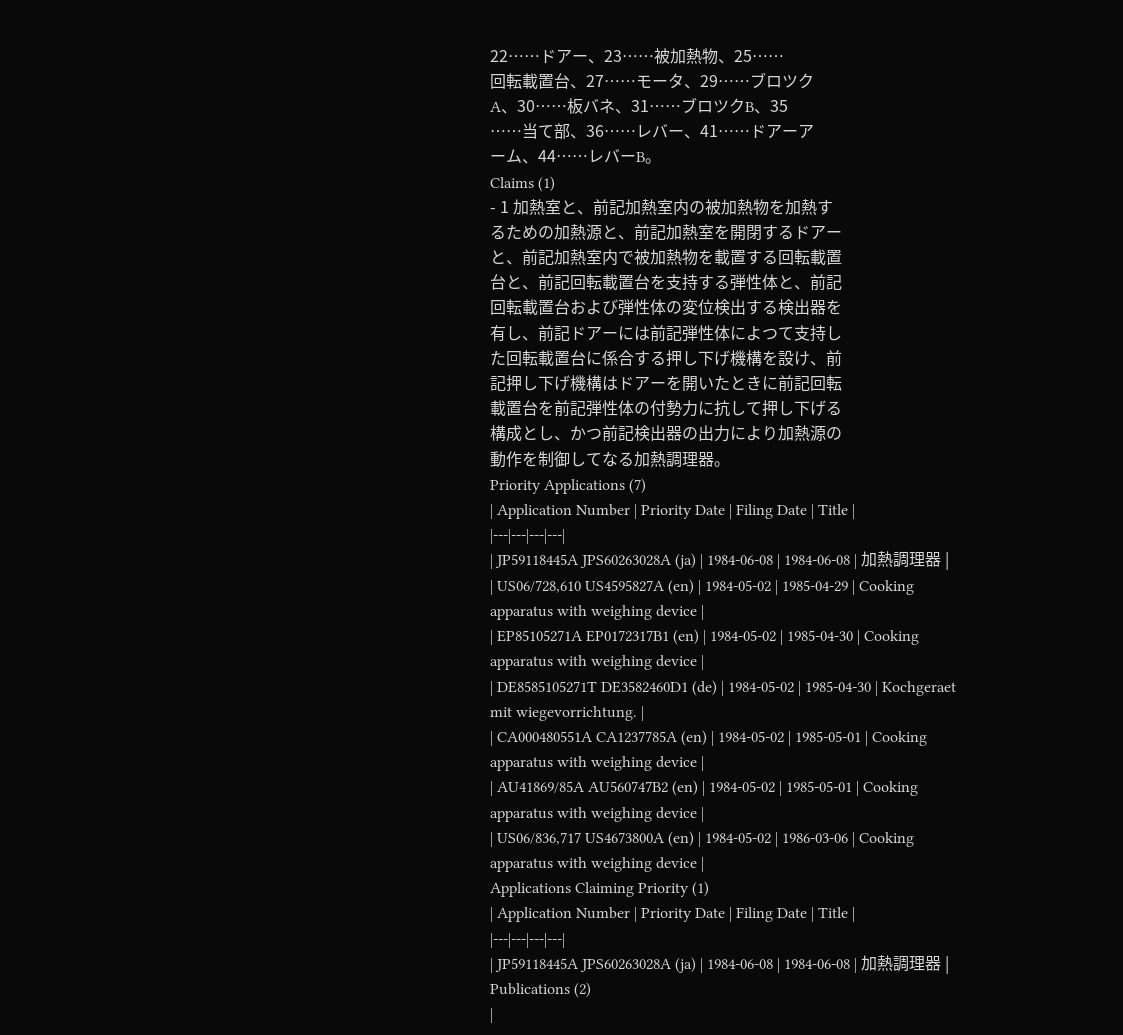22……ドアー、23……被加熱物、25……
回転載置台、27……モータ、29……ブロツク
A、30……板バネ、31……ブロツクB、35
……当て部、36……レバー、41……ドアーア
ーム、44……レバーB。
Claims (1)
- 1 加熱室と、前記加熱室内の被加熱物を加熱す
るための加熱源と、前記加熱室を開閉するドアー
と、前記加熱室内で被加熱物を載置する回転載置
台と、前記回転載置台を支持する弾性体と、前記
回転載置台および弾性体の変位検出する検出器を
有し、前記ドアーには前記弾性体によつて支持し
た回転載置台に係合する押し下げ機構を設け、前
記押し下げ機構はドアーを開いたときに前記回転
載置台を前記弾性体の付勢力に抗して押し下げる
構成とし、かつ前記検出器の出力により加熱源の
動作を制御してなる加熱調理器。
Priority Applications (7)
| Application Number | Priority Date | Filing Date | Title |
|---|---|---|---|
| JP59118445A JPS60263028A (ja) | 1984-06-08 | 1984-06-08 | 加熱調理器 |
| US06/728,610 US4595827A (en) | 1984-05-02 | 1985-04-29 | Cooking apparatus with weighing device |
| EP85105271A EP0172317B1 (en) | 1984-05-02 | 1985-04-30 | Cooking apparatus with weighing device |
| DE8585105271T DE3582460D1 (de) | 1984-05-02 | 1985-04-30 | Kochgeraet mit wiegevorrichtung. |
| CA000480551A CA1237785A (en) | 1984-05-02 | 1985-05-01 | Cooking apparatus with weighing device |
| AU41869/85A AU560747B2 (en) | 1984-05-02 | 1985-05-01 | Cooking apparatus with weighing device |
| US06/836,717 US4673800A (en) | 1984-05-02 | 1986-03-06 | Cooking apparatus with weighing device |
Applications Claiming Priority (1)
| Application Number | Priority Date | Filing Date | Title |
|---|---|---|---|
| JP59118445A JPS60263028A (ja) | 1984-06-08 | 1984-06-08 | 加熱調理器 |
Publications (2)
|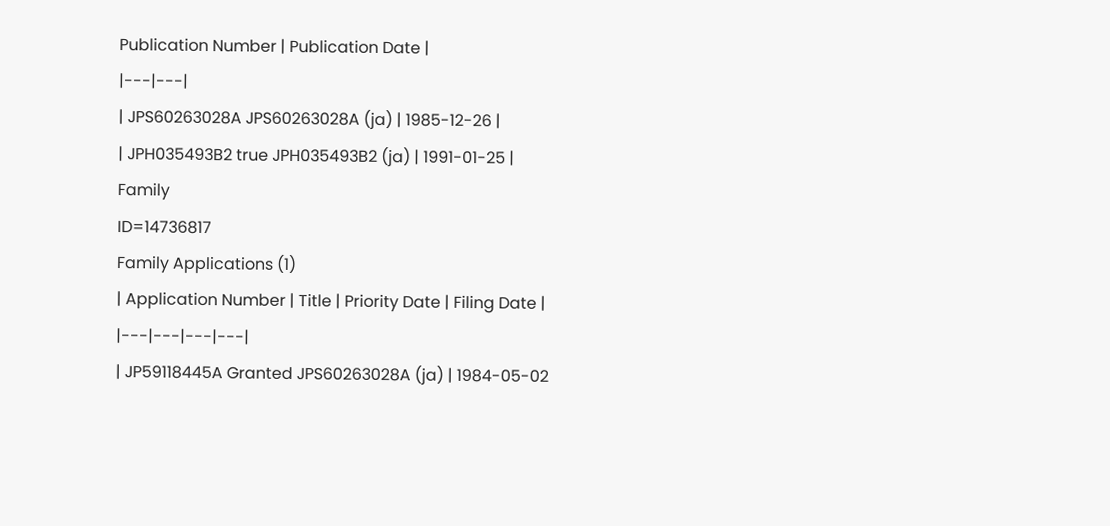Publication Number | Publication Date |
|---|---|
| JPS60263028A JPS60263028A (ja) | 1985-12-26 |
| JPH035493B2 true JPH035493B2 (ja) | 1991-01-25 |
Family
ID=14736817
Family Applications (1)
| Application Number | Title | Priority Date | Filing Date |
|---|---|---|---|
| JP59118445A Granted JPS60263028A (ja) | 1984-05-02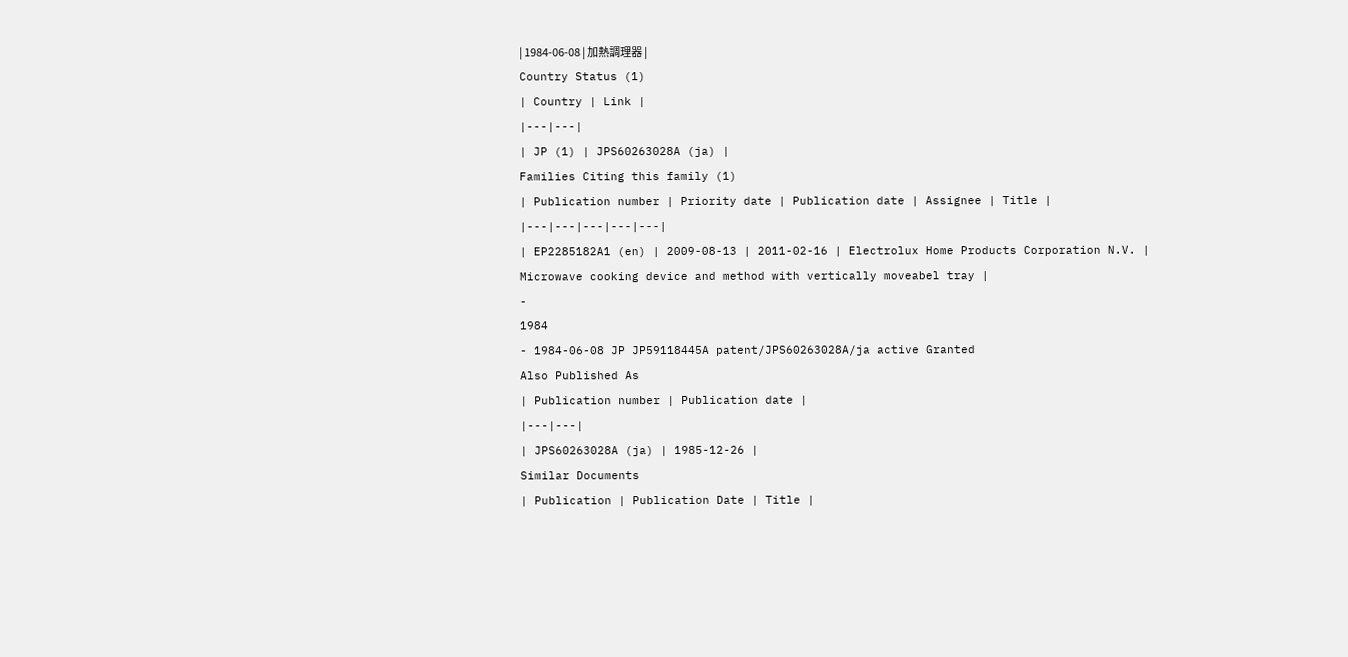| 1984-06-08 | 加熱調理器 |
Country Status (1)
| Country | Link |
|---|---|
| JP (1) | JPS60263028A (ja) |
Families Citing this family (1)
| Publication number | Priority date | Publication date | Assignee | Title |
|---|---|---|---|---|
| EP2285182A1 (en) | 2009-08-13 | 2011-02-16 | Electrolux Home Products Corporation N.V. | Microwave cooking device and method with vertically moveabel tray |
-
1984
- 1984-06-08 JP JP59118445A patent/JPS60263028A/ja active Granted
Also Published As
| Publication number | Publication date |
|---|---|
| JPS60263028A (ja) | 1985-12-26 |
Similar Documents
| Publication | Publication Date | Title |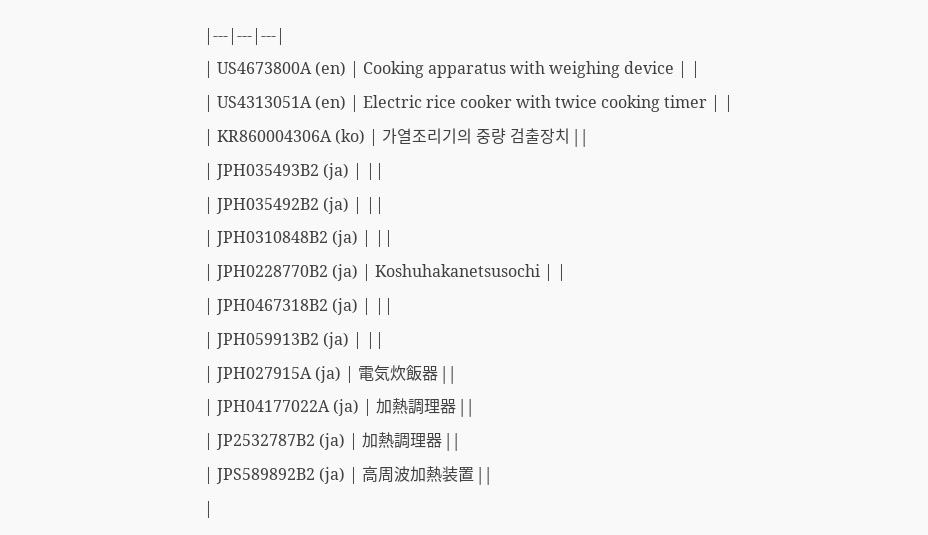|---|---|---|
| US4673800A (en) | Cooking apparatus with weighing device | |
| US4313051A (en) | Electric rice cooker with twice cooking timer | |
| KR860004306A (ko) | 가열조리기의 중량 검출장치 | |
| JPH035493B2 (ja) | ||
| JPH035492B2 (ja) | ||
| JPH0310848B2 (ja) | ||
| JPH0228770B2 (ja) | Koshuhakanetsusochi | |
| JPH0467318B2 (ja) | ||
| JPH059913B2 (ja) | ||
| JPH027915A (ja) | 電気炊飯器 | |
| JPH04177022A (ja) | 加熱調理器 | |
| JP2532787B2 (ja) | 加熱調理器 | |
| JPS589892B2 (ja) | 高周波加熱装置 | |
|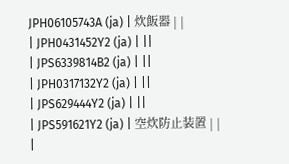JPH06105743A (ja) | 炊飯器 | |
| JPH0431452Y2 (ja) | ||
| JPS6339814B2 (ja) | ||
| JPH0317132Y2 (ja) | ||
| JPS629444Y2 (ja) | ||
| JPS591621Y2 (ja) | 空炊防止装置 | |
|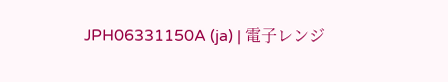JPH06331150A (ja) | 電子レンジ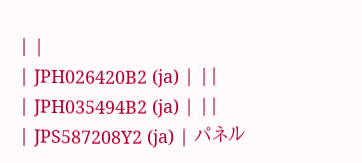| |
| JPH026420B2 (ja) | ||
| JPH035494B2 (ja) | ||
| JPS587208Y2 (ja) | パネル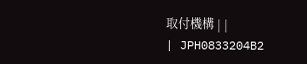取付機構 | |
| JPH0833204B2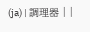(ja) | 調理器 | |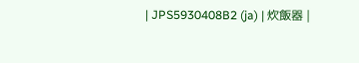| JPS5930408B2 (ja) | 炊飯器 |